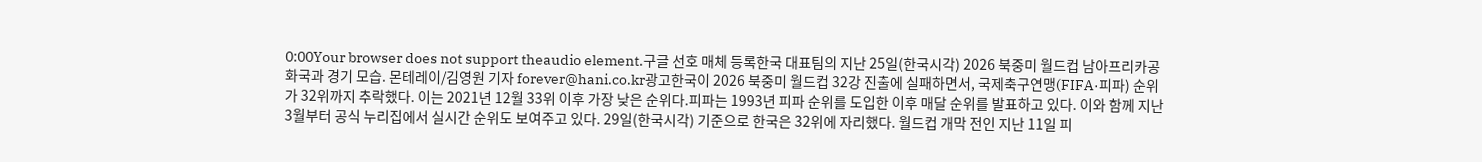0:00Your browser does not support theaudio element.구글 선호 매체 등록한국 대표팀의 지난 25일(한국시각) 2026 북중미 월드컵 남아프리카공화국과 경기 모습. 몬테레이/김영원 기자 forever@hani.co.kr광고한국이 2026 북중미 월드컵 32강 진출에 실패하면서, 국제축구연맹(FIFA·피파) 순위가 32위까지 추락했다. 이는 2021년 12월 33위 이후 가장 낮은 순위다.피파는 1993년 피파 순위를 도입한 이후 매달 순위를 발표하고 있다. 이와 함께 지난 3월부터 공식 누리집에서 실시간 순위도 보여주고 있다. 29일(한국시각) 기준으로 한국은 32위에 자리했다. 월드컵 개막 전인 지난 11일 피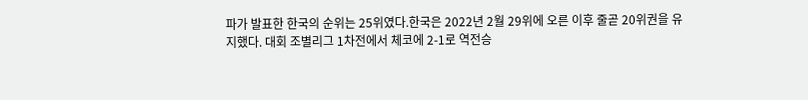파가 발표한 한국의 순위는 25위였다.한국은 2022년 2월 29위에 오른 이후 줄곧 20위권을 유지했다. 대회 조별리그 1차전에서 체코에 2-1로 역전승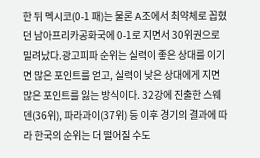한 뒤 멕시코(0-1 패)는 물론 A조에서 최약체로 꼽혔던 남아프리카공화국에 0-1로 지면서 30위권으로 밀려났다.광고피파 순위는 실력이 좋은 상대를 이기면 많은 포인트를 얻고, 실력이 낮은 상대에게 지면 많은 포인트를 잃는 방식이다. 32강에 진출한 스웨덴(36위), 파라과이(37위) 등 이후 경기의 결과에 따라 한국의 순위는 더 떨어질 수도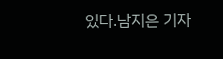있다.남지은 기자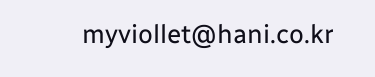myviollet@hani.co.kr